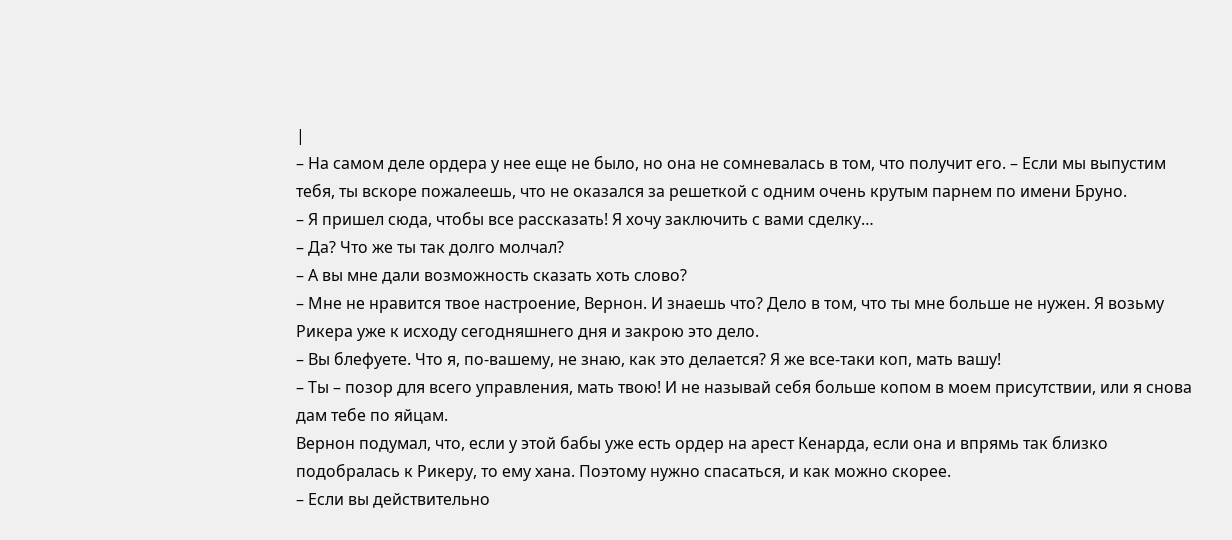|
– На самом деле ордера у нее еще не было, но она не сомневалась в том, что получит его. – Если мы выпустим тебя, ты вскоре пожалеешь, что не оказался за решеткой с одним очень крутым парнем по имени Бруно.
– Я пришел сюда, чтобы все рассказать! Я хочу заключить с вами сделку…
– Да? Что же ты так долго молчал?
– А вы мне дали возможность сказать хоть слово?
– Мне не нравится твое настроение, Вернон. И знаешь что? Дело в том, что ты мне больше не нужен. Я возьму Рикера уже к исходу сегодняшнего дня и закрою это дело.
– Вы блефуете. Что я, по-вашему, не знаю, как это делается? Я же все-таки коп, мать вашу!
– Ты – позор для всего управления, мать твою! И не называй себя больше копом в моем присутствии, или я снова дам тебе по яйцам.
Вернон подумал, что, если у этой бабы уже есть ордер на арест Кенарда, если она и впрямь так близко подобралась к Рикеру, то ему хана. Поэтому нужно спасаться, и как можно скорее.
– Если вы действительно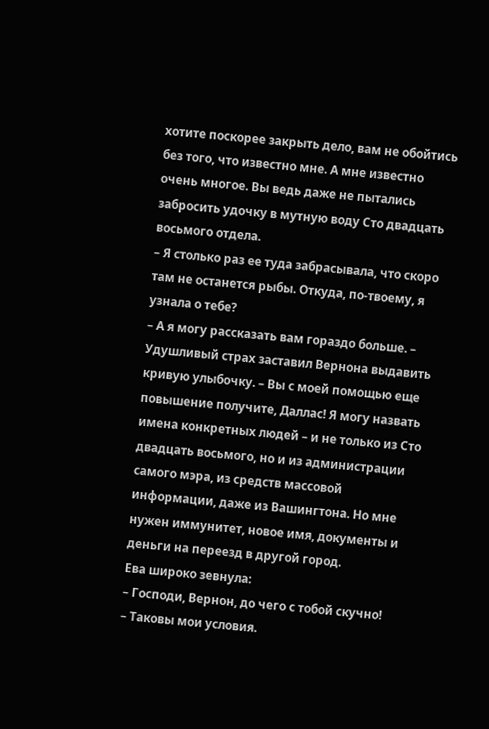хотите поскорее закрыть дело, вам не обойтись без того, что известно мне. А мне известно очень многое. Вы ведь даже не пытались забросить удочку в мутную воду Сто двадцать восьмого отдела.
– Я столько раз ее туда забрасывала, что скоро там не останется рыбы. Откуда, по-твоему, я узнала о тебе?
– А я могу рассказать вам гораздо больше. – Удушливый страх заставил Вернона выдавить кривую улыбочку. – Вы с моей помощью еще повышение получите, Даллас! Я могу назвать имена конкретных людей – и не только из Сто двадцать восьмого, но и из администрации самого мэра, из средств массовой информации, даже из Вашингтона. Но мне нужен иммунитет, новое имя, документы и деньги на переезд в другой город.
Ева широко зевнула:
– Господи, Вернон, до чего с тобой скучно!
– Таковы мои условия.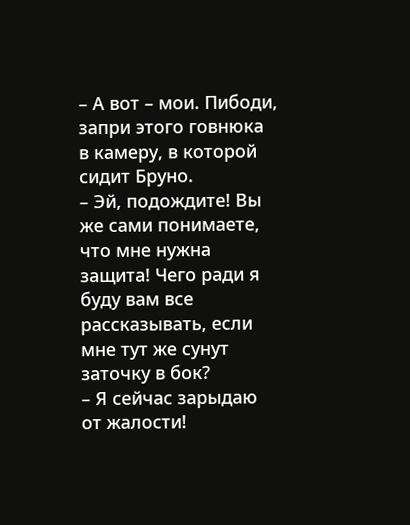– А вот – мои. Пибоди, запри этого говнюка в камеру, в которой сидит Бруно.
– Эй, подождите! Вы же сами понимаете, что мне нужна защита! Чего ради я буду вам все рассказывать, если мне тут же сунут заточку в бок?
– Я сейчас зарыдаю от жалости!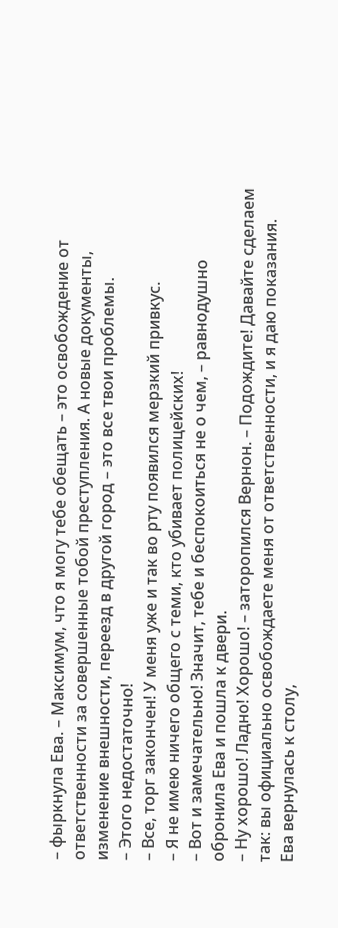– фыркнула Ева. – Максимум, что я могу тебе обещать – это освобождение от ответственности за совершенные тобой преступления. А новые документы, изменение внешности, переезд в другой город – это все твои проблемы.
– Этого недостаточно!
– Все, торг закончен! У меня уже и так во рту появился мерзкий привкус.
– Я не имею ничего общего с теми, кто убивает полицейских!
– Вот и замечательно! Значит, тебе и беспокоиться не о чем, – равнодушно обронила Ева и пошла к двери.
– Ну хорошо! Ладно! Хорошо! – заторопился Вернон. – Подождите! Давайте сделаем так: вы официально освобождаете меня от ответственности, и я даю показания.
Ева вернулась к столу,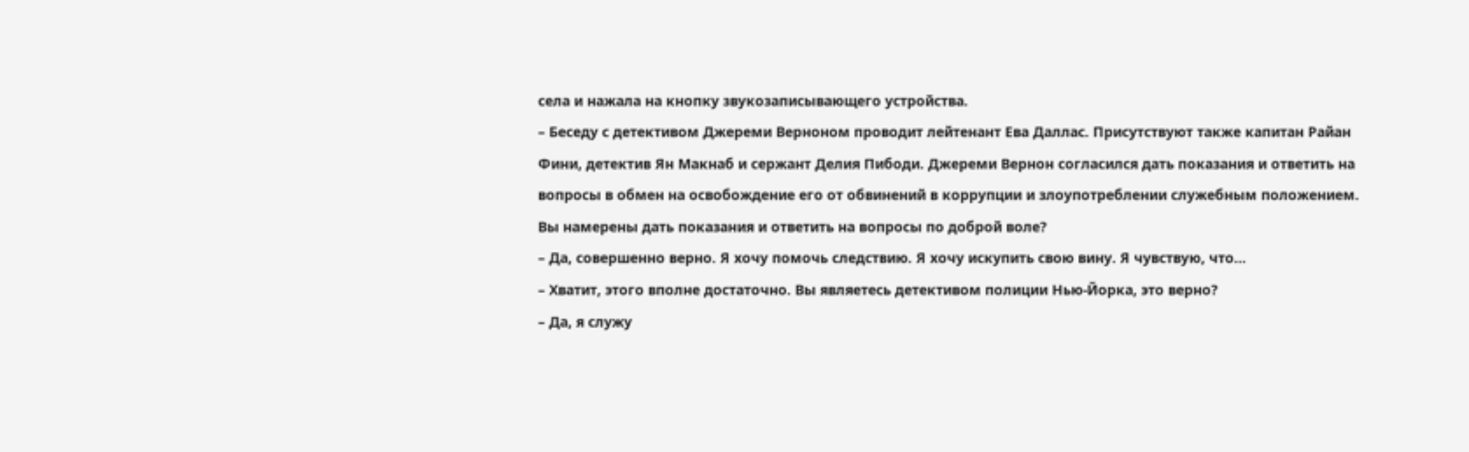села и нажала на кнопку звукозаписывающего устройства.
– Беседу с детективом Джереми Верноном проводит лейтенант Ева Даллас. Присутствуют также капитан Райан Фини, детектив Ян Макнаб и сержант Делия Пибоди. Джереми Вернон согласился дать показания и ответить на вопросы в обмен на освобождение его от обвинений в коррупции и злоупотреблении служебным положением. Вы намерены дать показания и ответить на вопросы по доброй воле?
– Да, совершенно верно. Я хочу помочь следствию. Я хочу искупить свою вину. Я чувствую, что…
– Хватит, этого вполне достаточно. Вы являетесь детективом полиции Нью-Йорка, это верно?
– Да, я служу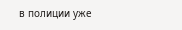в полиции уже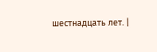шестнадцать лет. |